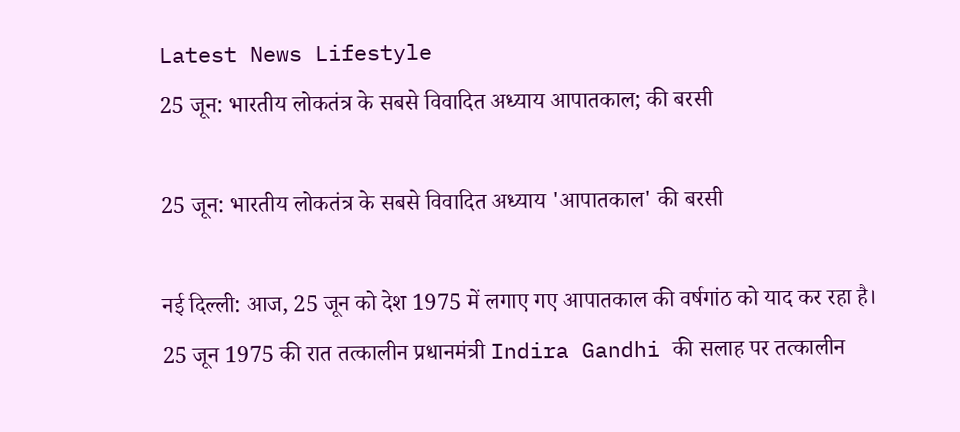Latest News Lifestyle
25 जून: भारतीय लोकतंत्र के सबसे विवादित अध्याय आपातकाल; की बरसी

25 जून: भारतीय लोकतंत्र के सबसे विवादित अध्याय 'आपातकाल' की बरसी

नई दिल्ली: आज, 25 जून को देश 1975 में लगाए गए आपातकाल की वर्षगांठ को याद कर रहा है। 25 जून 1975 की रात तत्कालीन प्रधानमंत्री Indira Gandhi की सलाह पर तत्कालीन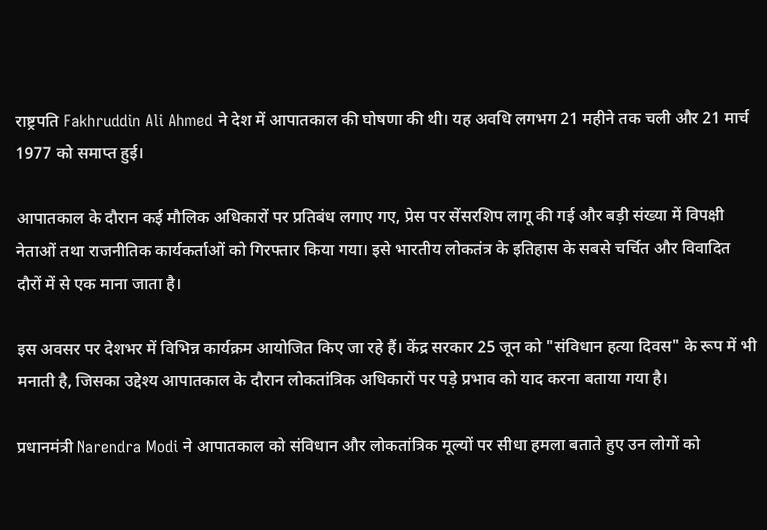राष्ट्रपति Fakhruddin Ali Ahmed ने देश में आपातकाल की घोषणा की थी। यह अवधि लगभग 21 महीने तक चली और 21 मार्च 1977 को समाप्त हुई।

आपातकाल के दौरान कई मौलिक अधिकारों पर प्रतिबंध लगाए गए, प्रेस पर सेंसरशिप लागू की गई और बड़ी संख्या में विपक्षी नेताओं तथा राजनीतिक कार्यकर्ताओं को गिरफ्तार किया गया। इसे भारतीय लोकतंत्र के इतिहास के सबसे चर्चित और विवादित दौरों में से एक माना जाता है।

इस अवसर पर देशभर में विभिन्न कार्यक्रम आयोजित किए जा रहे हैं। केंद्र सरकार 25 जून को "संविधान हत्या दिवस" के रूप में भी मनाती है, जिसका उद्देश्य आपातकाल के दौरान लोकतांत्रिक अधिकारों पर पड़े प्रभाव को याद करना बताया गया है।

प्रधानमंत्री Narendra Modi ने आपातकाल को संविधान और लोकतांत्रिक मूल्यों पर सीधा हमला बताते हुए उन लोगों को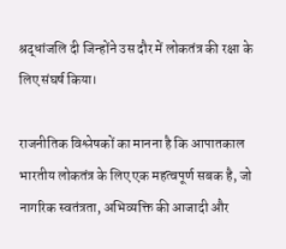श्रद्धांजलि दी जिन्होंने उस दौर में लोकतंत्र की रक्षा के लिए संघर्ष किया।

राजनीतिक विश्लेषकों का मानना है कि आपातकाल भारतीय लोकतंत्र के लिए एक महत्वपूर्ण सबक है, जो नागरिक स्वतंत्रता, अभिव्यक्ति की आजादी और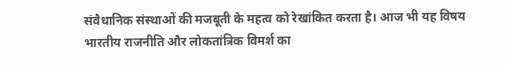संवैधानिक संस्थाओं की मजबूती के महत्व को रेखांकित करता है। आज भी यह विषय भारतीय राजनीति और लोकतांत्रिक विमर्श का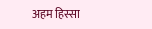अहम हिस्सा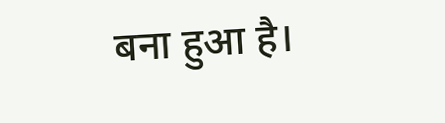बना हुआ है।